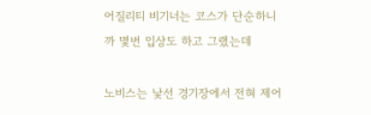어질리티 비기너는 코스가 단순하니까 몇번 입상도 하고 그랬는데

노비스는 낯선 경기장에서 전혀 제어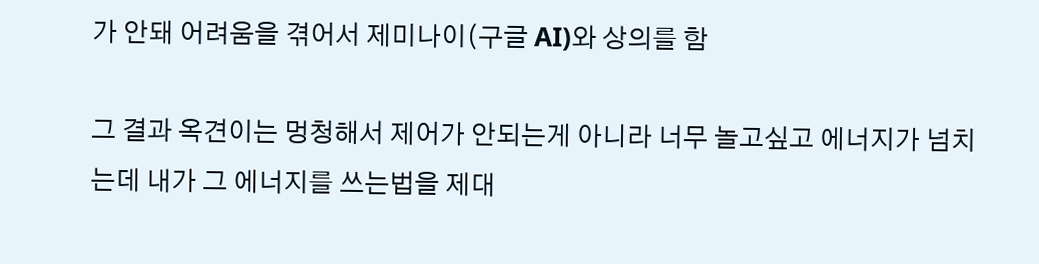가 안돼 어려움을 겪어서 제미나이(구글 AI)와 상의를 함

그 결과 옥견이는 멍청해서 제어가 안되는게 아니라 너무 놀고싶고 에너지가 넘치는데 내가 그 에너지를 쓰는법을 제대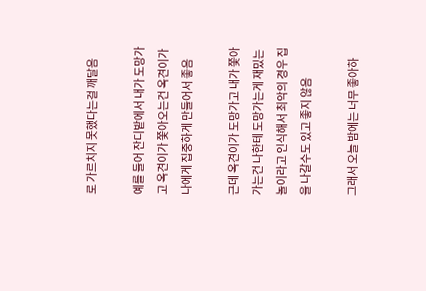로 가르치지 못했다는걸 깨달음

예를 들어 잔디밭에서 내가 도망가고 옥견이가 쫓아오는건 옥견이가 나에게 집중하게 만들어서 좋음

근데 옥견이가 도망가고 내가 쫓아가는건 나한테 도망가는게 재밌는 놀이라고 인식해서 최악의 경우 집을 나갈수도 있고 좋지 않음

그래서 오늘 밤에는 너무 좋아하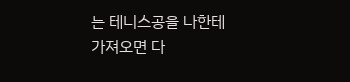는 테니스공을 나한테 가져오면 다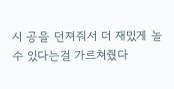시 공을 던져줘서 더 재밌게 놀 수 있다는걸 가르쳐줬다